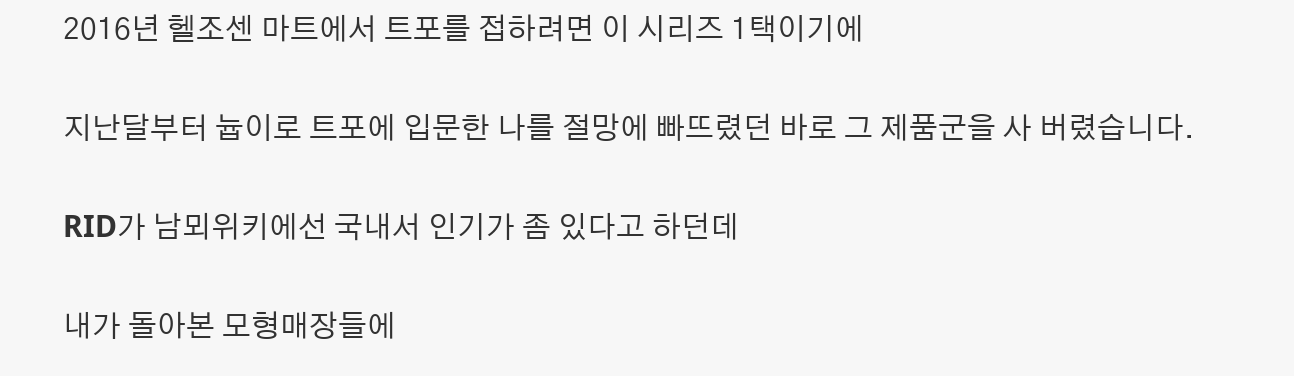2016년 헬조센 마트에서 트포를 접하려면 이 시리즈 1택이기에


지난달부터 늅이로 트포에 입문한 나를 절망에 빠뜨렸던 바로 그 제품군을 사 버렸습니다.


RID가 남뫼위키에선 국내서 인기가 좀 있다고 하던데


내가 돌아본 모형매장들에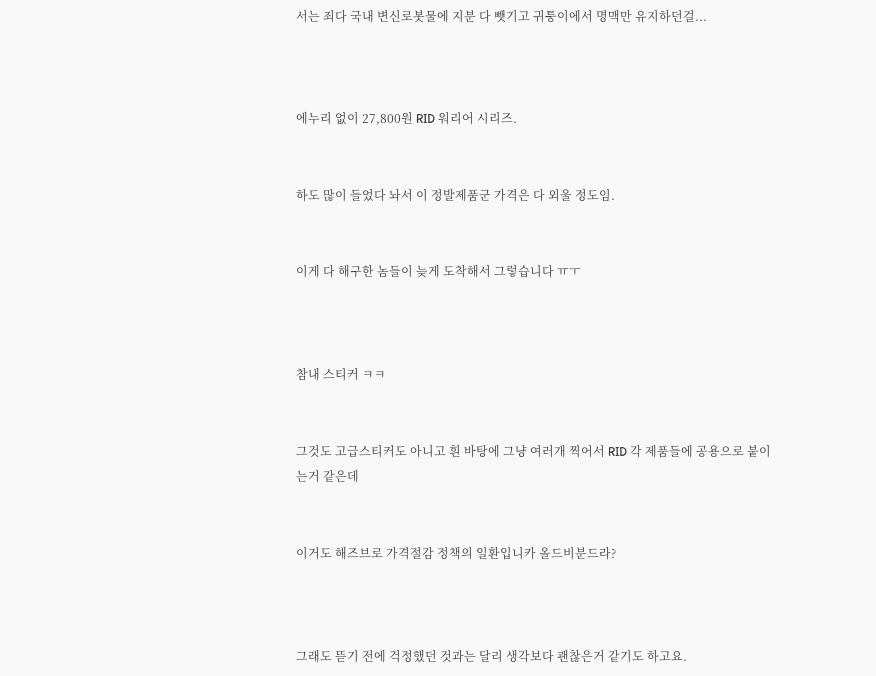서는 죄다 국내 변신로봇물에 지분 다 뺏기고 귀퉁이에서 명맥만 유지하던걸...



에누리 없이 27,800원 RID 워리어 시리즈.


하도 많이 들었다 놔서 이 정발제품군 가격은 다 외울 정도임.


이게 다 해구한 놈들이 늦게 도착해서 그렇습니다 ㅠㅜ



참내 스티커 ㅋㅋ


그것도 고급스티커도 아니고 흰 바탕에 그냥 여러개 찍어서 RID 각 제품들에 공용으로 붙이는거 같은데


이거도 해즈브로 가격절감 정책의 일환입니카 올드비분드라?



그래도 뜯기 전에 걱정했던 것과는 달리 생각보다 괜찮은거 같기도 하고요.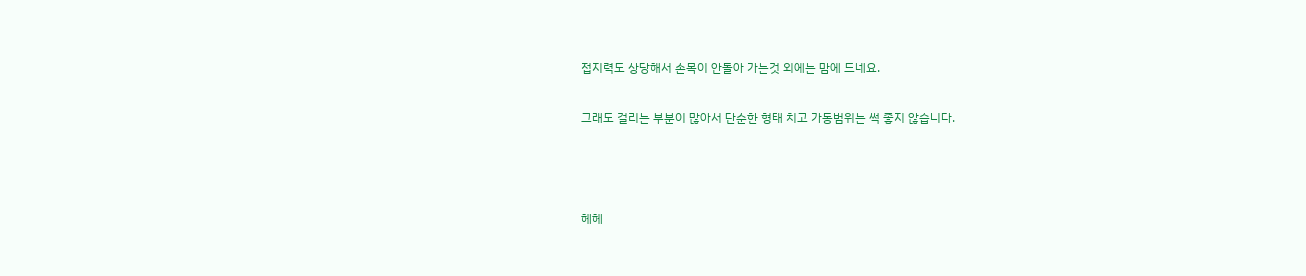접지력도 상당해서 손목이 안돌아 가는것 외에는 맘에 드네요.


그래도 걸리는 부분이 많아서 단순한 형태 치고 가동범위는 썩 좋지 않습니다.





헤헤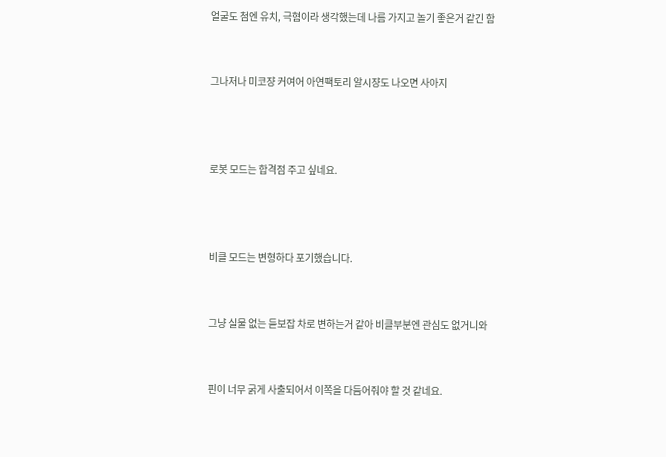얼굴도 첨엔 유치, 극혐이라 생각했는데 나름 가지고 놀기 좋은거 같긴 함


그나저나 미코쟝 커여어 아연팩토리 알시쟝도 나오면 사아지



로봇 모드는 합격점 주고 싶네요.



비클 모드는 변형하다 포기했습니다.


그냥 실물 없는 듣보잡 차로 변하는거 같아 비클부분엔 관심도 없거니와


핀이 너무 굵게 사출되어서 이쪽을 다듬어줘야 할 것 같네요.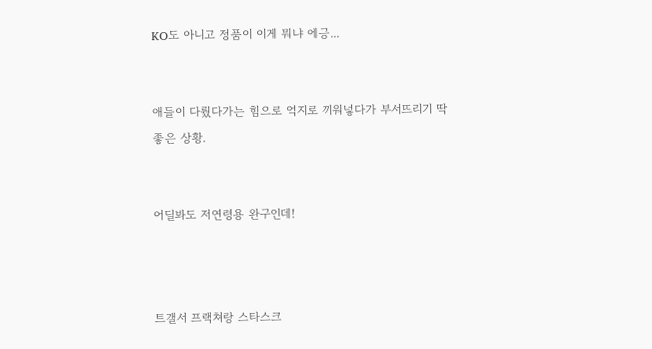KO도 아니고 정품이 이게 뭐냐 에긍...


애들이 다뤘다가는 힘으로 억지로 끼워넣다가 부서뜨리기 딱 좋은 상황.


어딜봐도 저연령용 완구인데!



트갤서 프랙쳐랑 스타스크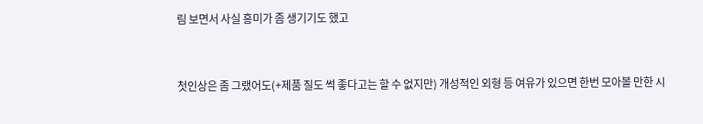림 보면서 사실 흥미가 좀 생기기도 했고


첫인상은 좀 그랬어도(+제품 질도 썩 좋다고는 할 수 없지만) 개성적인 외형 등 여유가 있으면 한번 모아볼 만한 시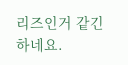리즈인거 같긴 하네요.